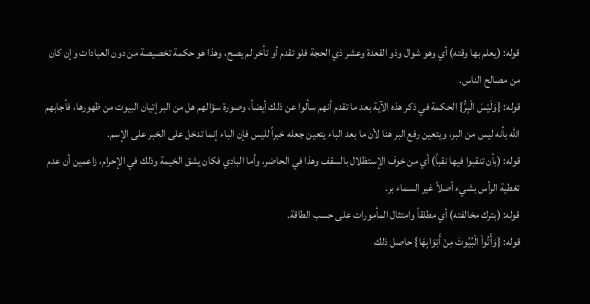قوله: (يعلم بها وقته) أي وهو شوال وذو القعدة وعشر ذي الحجة فلو تقدم أو تأخر لم يصح، وهذا هو حكمة تخصيصة من دون العبادات وإن كان من مصالح الناس.
قوله: {وَلَيْسَ الْبِرُّ} الحكمة في ذكر هذه الآية بعد ما تقدم أنهم سألوا عن ذلك أيضاً، وصورة سؤالهم هل من البر إتيان البيوت من ظهورها، فأجابهم الله بأنه ليس من البر، ويتعين رفع البر هنا لأن ما بعد الباء يتعين جعله خبراً لليس فإن الباء إنما تدخل على الخبر على الإسم.
قوله: (بأن تنقبوا فيها نقباً) أي من خوف الإستظلال بالسقف وهذا في الحاضر، وأما البادي فكان يشق الخيمة وذلك في الإحرام، زاعمين أن عدم تغطية الرأس بشيء أصلاً غير السماء بر.
قوله: (بترك مخالفته) أي مطلقاً وامتثال المأمورات على حسب الطاقة.
قوله: {وَأْتُواْ الْبُيُوتَ مِنْ أَبْوَابِهَا} حاصل ذلك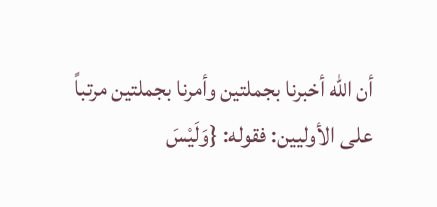أن الله أخبرنا بجملتين وأمرنا بجملتين مرتباً على الأوليين: فقوله: {وَلَيْسَ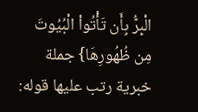الْبِرُّ بِأَن تَأْتُواْ الْبُيُوتَ مِن ظُهُورِهَا} جملة خبرية رتب عليها قوله: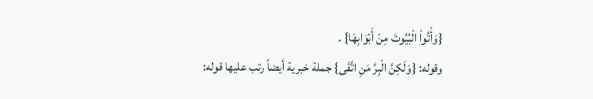{وَأْتُواْ الْبُيُوتَ مِنْ أَبْوَابِهَا} .
وقوله: {وَلَكِنَّ الْبِرَّ مَنِ اتَّقَى} جملة خبرية أيضاً رتب عليها قوله: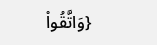{وَاتَّقُواْ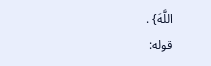اللَّهَ} .
قوله: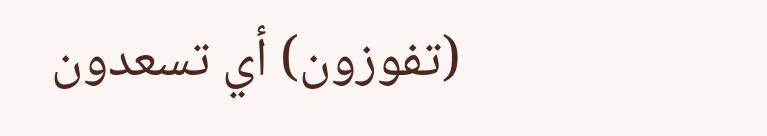(تفوزون) أي تسعدون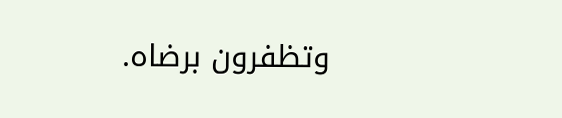وتظفرون برضاه.